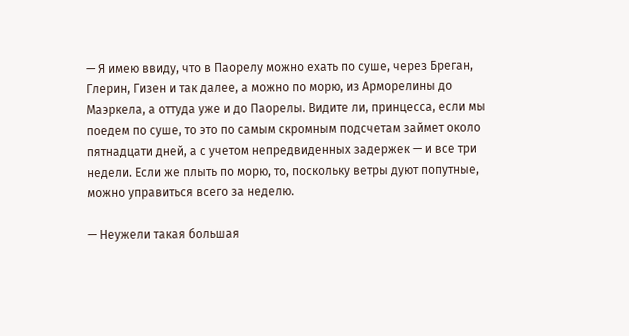— Я имею ввиду, что в Паорелу можно ехать по суше, через Бреган, Глерин, Гизен и так далее, а можно по морю, из Арморелины до Маэркела, а оттуда уже и до Паорелы. Видите ли, принцесса, если мы поедем по суше, то это по самым скромным подсчетам займет около пятнадцати дней, а с учетом непредвиденных задержек — и все три недели. Если же плыть по морю, то, поскольку ветры дуют попутные, можно управиться всего за неделю.

— Неужели такая большая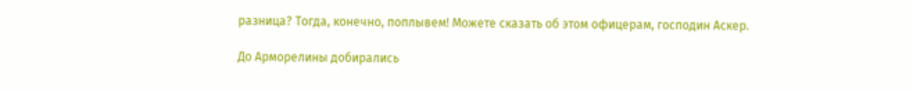разница? Тогда, конечно, поплывем! Можете сказать об этом офицерам, господин Аскер.

До Арморелины добирались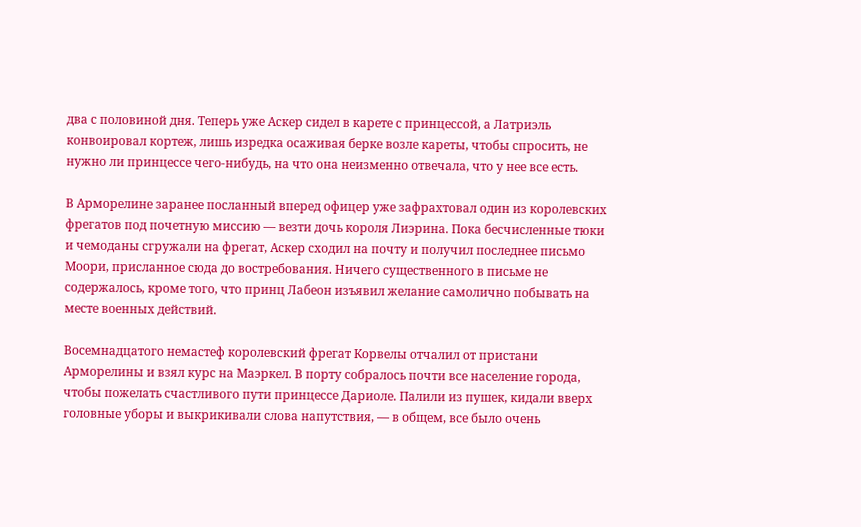два с половиной дня. Теперь уже Аскер сидел в карете с принцессой, а Латриэль конвоировал кортеж, лишь изредка осаживая берке возле кареты, чтобы спросить, не нужно ли принцессе чего-нибудь, на что она неизменно отвечала, что у нее все есть.

В Арморелине заранее посланный вперед офицер уже зафрахтовал один из королевских фрегатов под почетную миссию — везти дочь короля Лиэрина. Пока бесчисленные тюки и чемоданы сгружали на фрегат, Аскер сходил на почту и получил последнее письмо Моори, присланное сюда до востребования. Ничего существенного в письме не содержалось, кроме того, что принц Лабеон изъявил желание самолично побывать на месте военных действий.

Восемнадцатого немастеф королевский фрегат Корвелы отчалил от пристани Арморелины и взял курс на Маэркел. В порту собралось почти все население города, чтобы пожелать счастливого пути принцессе Дариоле. Палили из пушек, кидали вверх головные уборы и выкрикивали слова напутствия, — в общем, все было очень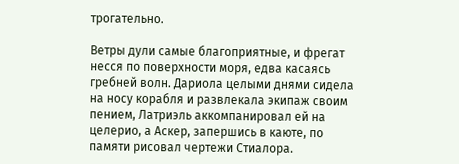трогательно.

Ветры дули самые благоприятные, и фрегат несся по поверхности моря, едва касаясь гребней волн. Дариола целыми днями сидела на носу корабля и развлекала экипаж своим пением, Латриэль аккомпанировал ей на целерио, а Аскер, запершись в каюте, по памяти рисовал чертежи Стиалора.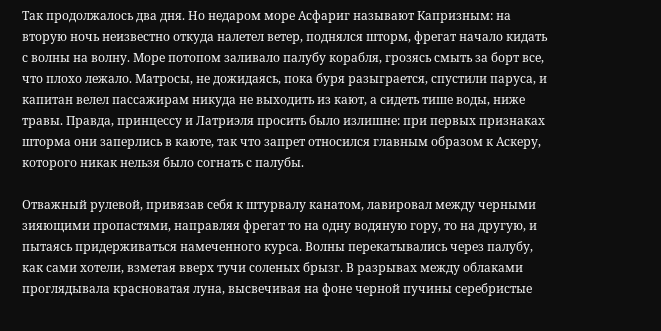Так продолжалось два дня. Но недаром море Асфариг называют Капризным: на вторую ночь неизвестно откуда налетел ветер, поднялся шторм, фрегат начало кидать с волны на волну. Море потопом заливало палубу корабля, грозясь смыть за борт все, что плохо лежало. Матросы, не дожидаясь, пока буря разыграется, спустили паруса, и капитан велел пассажирам никуда не выходить из кают, а сидеть тише воды, ниже травы. Правда, принцессу и Латриэля просить было излишне: при первых признаках шторма они заперлись в каюте, так что запрет относился главным образом к Аскеру, которого никак нельзя было согнать с палубы.

Отважный рулевой, привязав себя к штурвалу канатом, лавировал между черными зияющими пропастями, направляя фрегат то на одну водяную гору, то на другую, и пытаясь придерживаться намеченного курса. Волны перекатывались через палубу, как сами хотели, взметая вверх тучи соленых брызг. В разрывах между облаками проглядывала красноватая луна, высвечивая на фоне черной пучины серебристые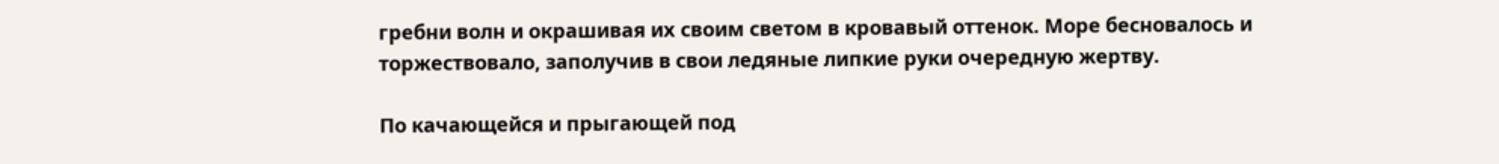гребни волн и окрашивая их своим светом в кровавый оттенок. Море бесновалось и торжествовало, заполучив в свои ледяные липкие руки очередную жертву.

По качающейся и прыгающей под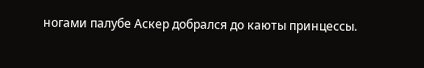ногами палубе Аскер добрался до каюты принцессы.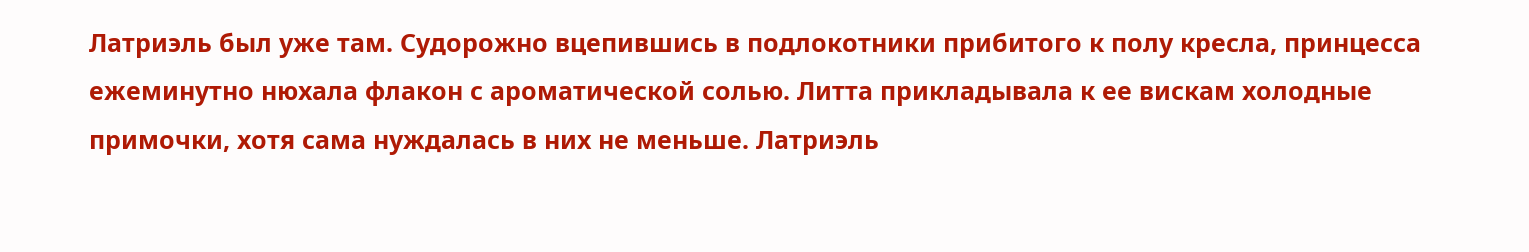Латриэль был уже там. Судорожно вцепившись в подлокотники прибитого к полу кресла, принцесса ежеминутно нюхала флакон с ароматической солью. Литта прикладывала к ее вискам холодные примочки, хотя сама нуждалась в них не меньше. Латриэль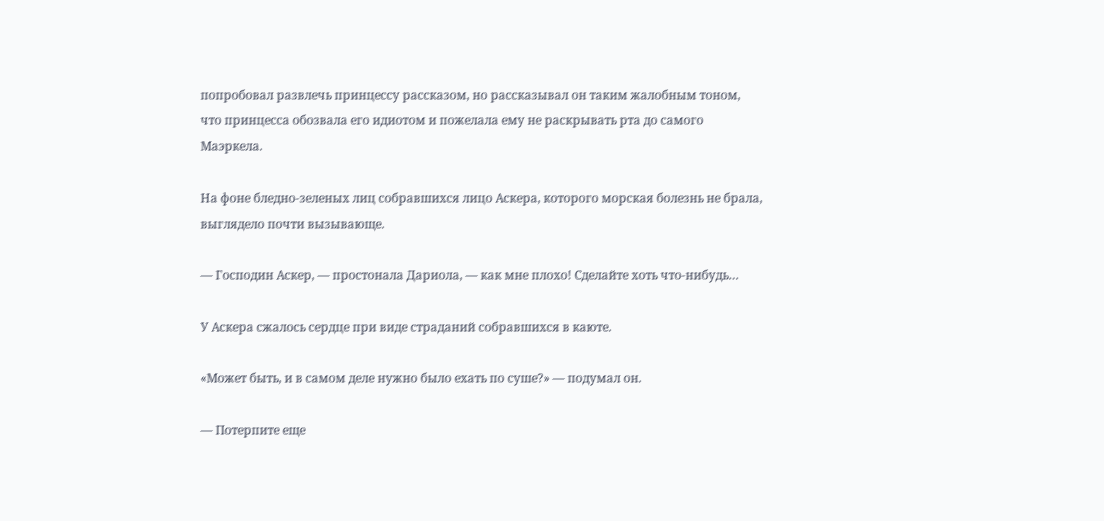попробовал развлечь принцессу рассказом, но рассказывал он таким жалобным тоном, что принцесса обозвала его идиотом и пожелала ему не раскрывать рта до самого Маэркела.

На фоне бледно-зеленых лиц собравшихся лицо Аскера, которого морская болезнь не брала, выглядело почти вызывающе.

— Господин Аскер, — простонала Дариола, — как мне плохо! Сделайте хоть что-нибудь…

У Аскера сжалось сердце при виде страданий собравшихся в каюте.

«Может быть, и в самом деле нужно было ехать по суше?» — подумал он.

— Потерпите еще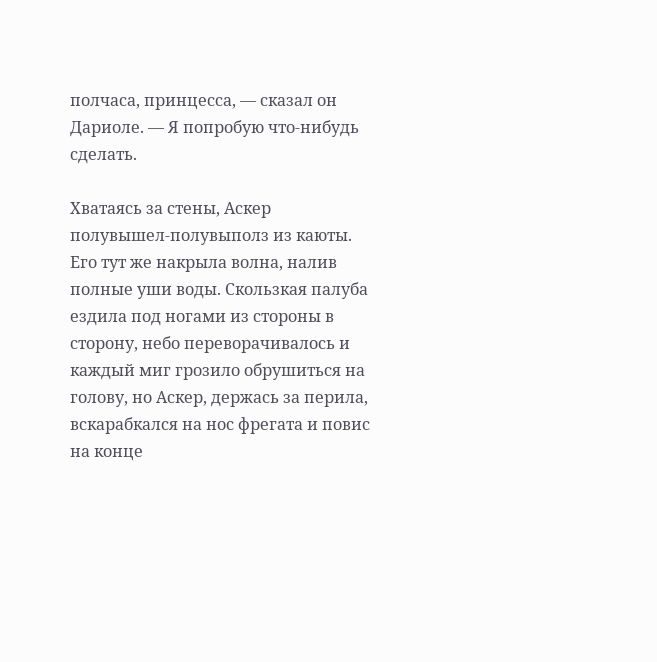полчаса, принцесса, — сказал он Дариоле. — Я попробую что-нибудь сделать.

Хватаясь за стены, Аскер полувышел-полувыполз из каюты. Его тут же накрыла волна, налив полные уши воды. Скользкая палуба ездила под ногами из стороны в сторону, небо переворачивалось и каждый миг грозило обрушиться на голову, но Аскер, держась за перила, вскарабкался на нос фрегата и повис на конце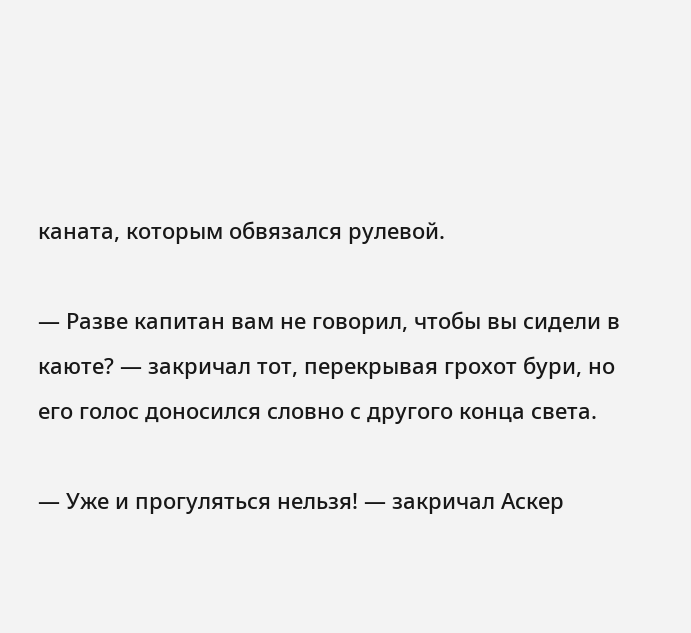каната, которым обвязался рулевой.

— Разве капитан вам не говорил, чтобы вы сидели в каюте? — закричал тот, перекрывая грохот бури, но его голос доносился словно с другого конца света.

— Уже и прогуляться нельзя! — закричал Аскер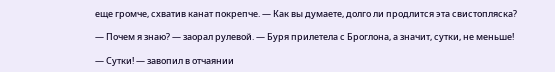еще громче, схватив канат покрепче. — Как вы думаете, долго ли продлится эта свистопляска?

— Почем я знаю? — заорал рулевой. — Буря прилетела с Броглона, а значит, сутки, не меньше!

— Сутки! — завопил в отчаянии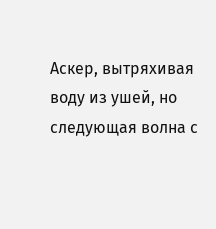Аскер, вытряхивая воду из ушей, но следующая волна с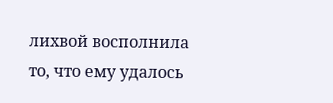лихвой восполнила то, что ему удалось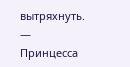вытряхнуть. — Принцесса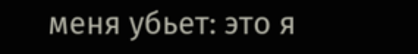меня убьет: это я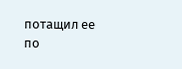потащил ее по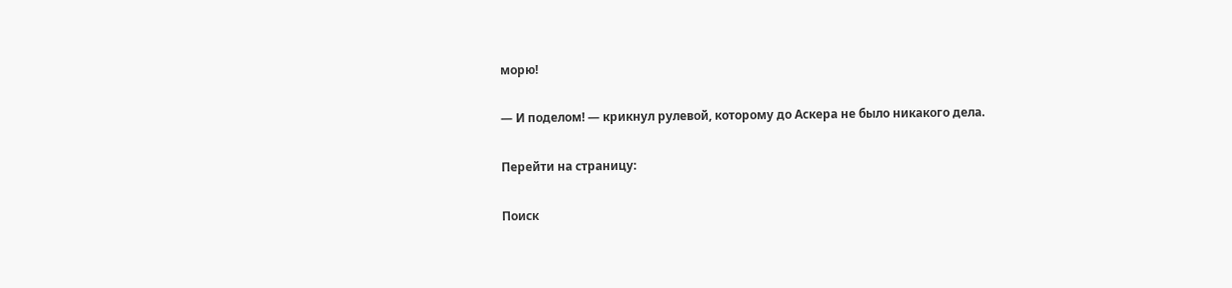морю!

— И поделом! — крикнул рулевой, которому до Аскера не было никакого дела.

Перейти на страницу:

Поиск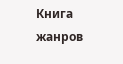Книга жанров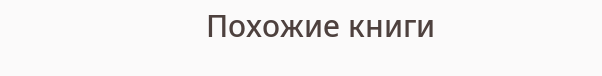Похожие книги